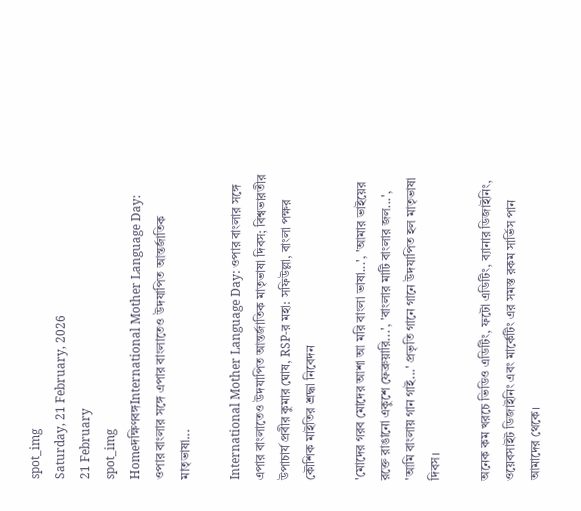spot_img
Saturday, 21 February, 2026
21 February
spot_img
Homeদক্ষিণবঙ্গInternational Mother Language Day: ওপার বাংলার সঙ্গে এপার বাংলাতেও উদযাপিত আন্তর্জাতিক মাতৃভাষা...

International Mother Language Day: ওপার বাংলার সঙ্গে এপার বাংলাতেও উদযাপিত আন্তর্জাতিক মাতৃভাষা দিবস; বিশ্বভারতীর উপাচার্য প্রবীর কুমার ঘোষ, RSP-র মহা: সফিউল্লা, বাংলা পক্ষর কৌশিক মাইতির শ্রদ্ধা নিবেদন

'মোদের গরব মোদের আশা আ মরি বাংলা ভাষা...', 'আমার ভাইয়ের রক্তে রাঙানো একুশে ফেব্রুয়ারি...', 'বাংলার মাটি বাংলার জল...', 'আমি বাংলায় গান গাই...' প্রভৃতি গানে গানে উদযাপিত হল মাতৃভাষা দিবস।

অনেক কম খরচে ভিডিও এডিটিং, ফটো এডিটিং, ব্যানার ডিজাইনিং, ওয়েবসাইট ডিজাইনিং এবং মার্কেটিং এর সমস্ত রকম সার্ভিস পান আমাদের থেকে।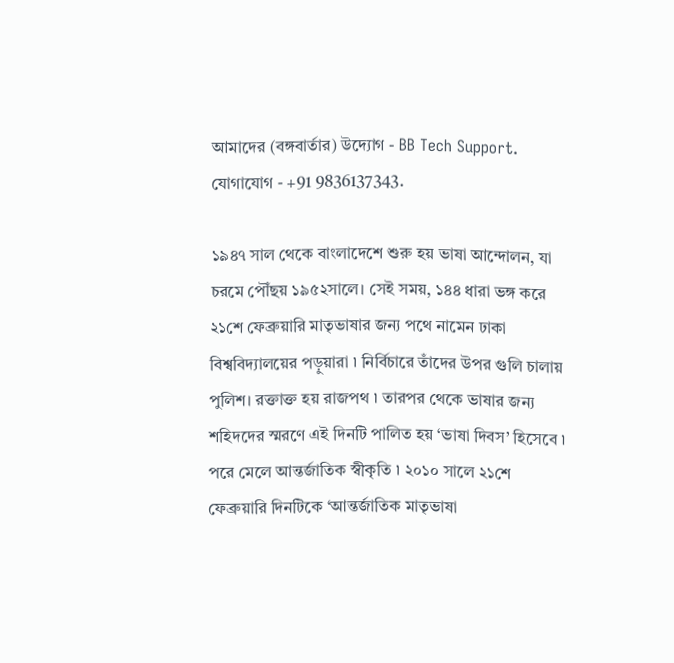আমাদের (বঙ্গবার্তার) উদ্যোগ - BB Tech Support. যোগাযোগ - +91 9836137343.

১৯৪৭ সাল থেকে বাংলাদেশে শুরু হয় ভাষা আন্দোলন, যা চরমে পৌঁছয় ১৯৫২সালে। সেই সময়, ১৪৪ ধারা ভঙ্গ করে ২১শে ফেব্রুয়ারি মাতৃভাষার জন্য পথে নামেন ঢাকা বিশ্ববিদ্যালয়ের পড়ুয়ারা ৷ নির্বিচারে তাঁদের উপর গুলি চালায় পুলিশ। রক্তাক্ত হয় রাজপথ ৷ তারপর থেকে ভাষার জন্য শহিদদের স্মরণে এই দিনটি পালিত হয় ‘ভাষা দিবস’ হিসেবে ৷ পরে মেলে আন্তর্জাতিক স্বীকৃতি ৷ ২০১০ সালে ২১শে ফেব্রুয়ারি দিনটিকে ‘আন্তর্জাতিক মাতৃভাষা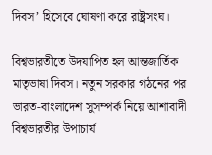দিবস’ হিসেবে ঘোষণা করে রাষ্ট্রসংঘ।

বিশ্বভারতীতে উদযাপিত হল আন্তজার্তিক মাতৃভাষা দিবস। নতুন সরকার গঠনের পর ভারত-বাংলাদেশ সুসম্পর্ক নিয়ে আশাবাদী বিশ্বভারতীর উপাচার্য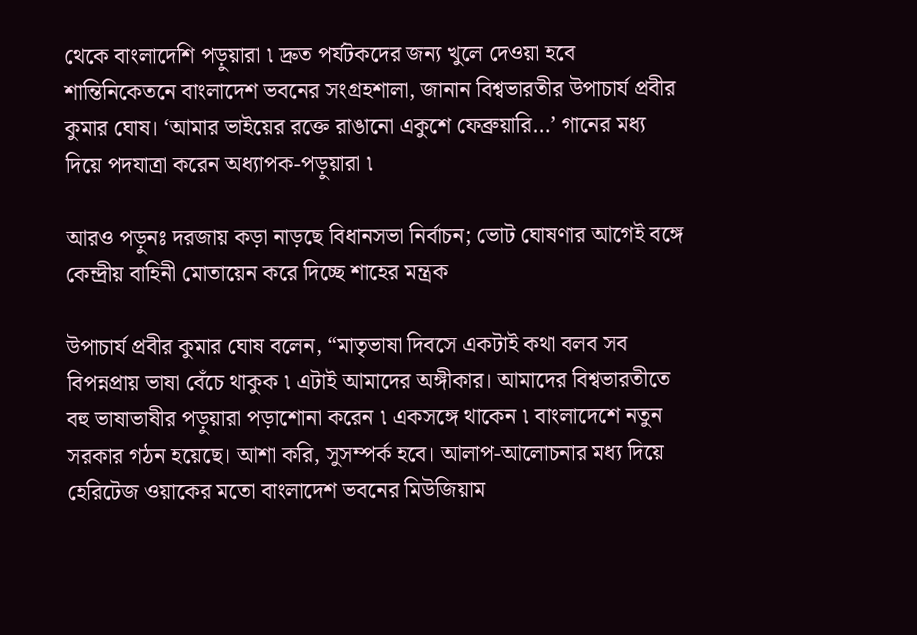থেকে বাংলাদেশি পড়ুয়ারা ৷ দ্রুত পর্যটকদের জন্য খুলে দেওয়া হবে শান্তিনিকেতনে বাংলাদেশ ভবনের সংগ্রহশালা, জানান বিশ্বভারতীর উপাচার্য প্রবীর কুমার ঘোষ। ‘আমার ভাইয়ের রক্তে রাঙানো একুশে ফেব্রুয়ারি…’ গানের মধ্য দিয়ে পদযাত্রা করেন অধ্যাপক-পড়ুয়ারা ৷

আরও পড়ুনঃ দরজায় কড়া নাড়ছে বিধানসভা নির্বাচন; ভোট ঘোষণার আগেই বঙ্গে কেন্দ্রীয় বাহিনী মোতায়েন করে দিচ্ছে শাহের মন্ত্রক

উপাচার্য প্রবীর কুমার ঘোষ বলেন, “মাতৃভাষা দিবসে একটাই কথা বলব সব বিপন্নপ্রায় ভাষা বেঁচে থাকুক ৷ এটাই আমাদের অঙ্গীকার। আমাদের বিশ্বভারতীতে বহু ভাষাভাষীর পড়ুয়ারা পড়াশোনা করেন ৷ একসঙ্গে থাকেন ৷ বাংলাদেশে নতুন সরকার গঠন হয়েছে। আশা করি, সুসম্পর্ক হবে। আলাপ-আলোচনার মধ্য দিয়ে হেরিটেজ ওয়াকের মতো বাংলাদেশ ভবনের মিউজিয়াম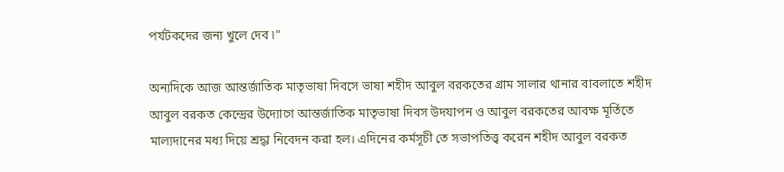পর্যটকদের জন্য খুলে দেব ৷”

অন্যদিকে আজ আন্তর্জাতিক মাতৃভাষা দিবসে ভাষা শহীদ আবুল বরকতের গ্রাম সালার থানার বাবলাতে শহীদ আবুল বরকত কেন্দ্রের উদ্যোগে আন্তর্জাতিক মাতৃভাষা দিবস উদযাপন ও আবুল বরকতের আবক্ষ মূর্তিতে মাল্যদানের মধ্য দিয়ে শ্রদ্ধা নিবেদন করা হল। এদিনের কর্মসূচী তে সভাপতিত্ত্ব করেন শহীদ আবুল বরকত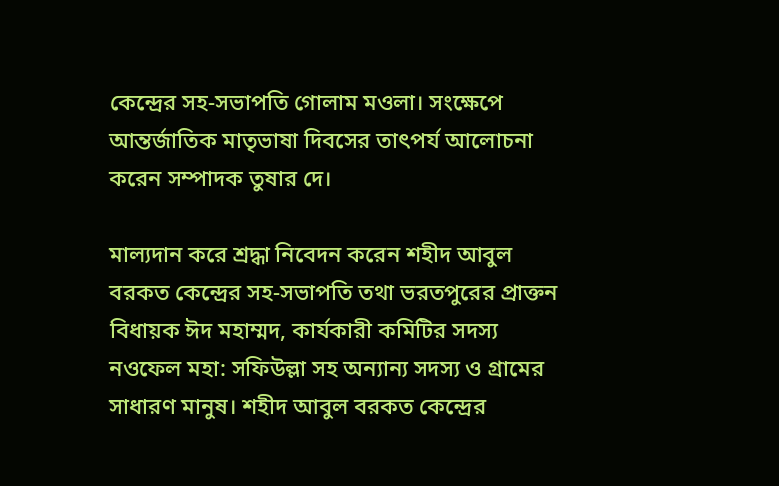কেন্দ্রের সহ-সভাপতি গোলাম মওলা। সংক্ষেপে আন্তর্জাতিক মাতৃভাষা দিবসের তাৎপর্য আলোচনা করেন সম্পাদক তুষার দে।

মাল্যদান করে শ্রদ্ধা নিবেদন করেন শহীদ আবুল বরকত কেন্দ্রের সহ-সভাপতি তথা ভরতপুরের প্রাক্তন বিধায়ক ঈদ মহাম্মদ, কার্যকারী কমিটির সদস্য নওফেল মহা: সফিউল্লা সহ অন্যান্য সদস্য ও গ্রামের সাধারণ মানুষ। শহীদ আবুল বরকত কেন্দ্রের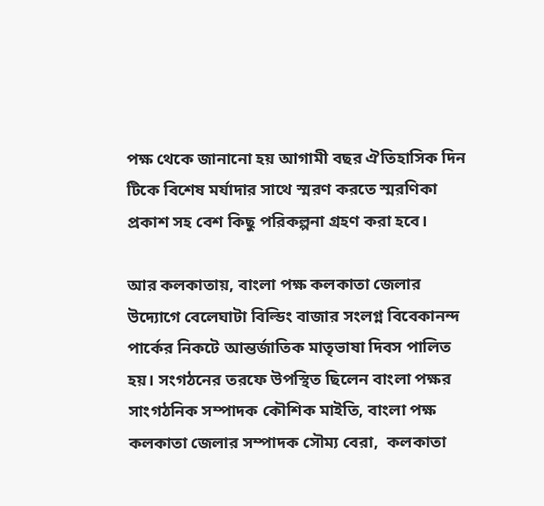পক্ষ থেকে জানানো হয় আগামী বছর ঐতিহাসিক দিন টিকে বিশেষ মর্যাদার সাথে স্মরণ করতে স্মরণিকা প্রকাশ সহ বেশ কিছু পরিকল্পনা গ্রহণ করা হবে।

আর কলকাতায়, বাংলা পক্ষ কলকাতা জেলার উদ্যোগে বেলেঘাটা বিল্ডিং বাজার সংলগ্ন বিবেকানন্দ পার্কের নিকটে আন্তর্জাতিক মাতৃভাষা দিবস পালিত হয়। সংগঠনের তরফে উপস্থিত ছিলেন বাংলা পক্ষর সাংগঠনিক সম্পাদক কৌশিক মাইতি, বাংলা পক্ষ কলকাতা জেলার সম্পাদক সৌম্য বেরা,  কলকাতা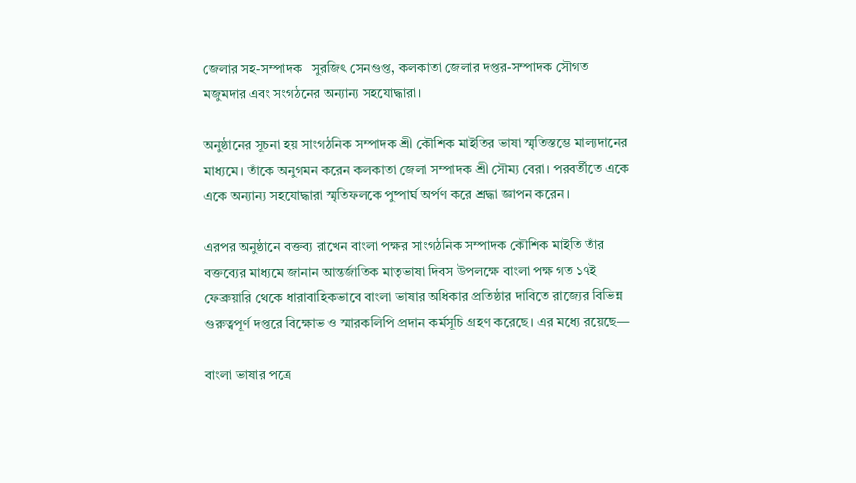জেলার সহ-সম্পাদক   সুরজিৎ সেনগুপ্ত, কলকাতা জেলার দপ্তর-সম্পাদক সৌগত মজুমদার এবং সংগঠনের অন্যান্য সহযোদ্ধারা।

অনুষ্ঠানের সূচনা হয় সাংগঠনিক সম্পাদক শ্রী কৌশিক মাইতির ভাষা স্মৃতিস্তম্ভে মাল্যদানের মাধ্যমে। তাঁকে অনুগমন করেন কলকাতা জেলা সম্পাদক শ্রী সৌম্য বেরা। পরবর্তীতে একে একে অন্যান্য সহযোদ্ধারা স্মৃতিফলকে পুষ্পার্ঘ অর্পণ করে শ্রদ্ধা জ্ঞাপন করেন।

এরপর অনুষ্ঠানে বক্তব্য রাখেন বাংলা পক্ষর সাংগঠনিক সম্পাদক কৌশিক মাইতি তাঁর বক্তব্যের মাধ্যমে জানান আন্তর্জাতিক মাতৃভাষা দিবস উপলক্ষে বাংলা পক্ষ গত ১৭ই ফেব্রুয়ারি থেকে ধারাবাহিকভাবে বাংলা ভাষার অধিকার প্রতিষ্ঠার দাবিতে রাজ্যের বিভিন্ন গুরুত্বপূর্ণ দপ্তরে বিক্ষোভ ও স্মারকলিপি প্রদান কর্মসূচি গ্রহণ করেছে। এর মধ্যে রয়েছে—

বাংলা ভাষার পত্রে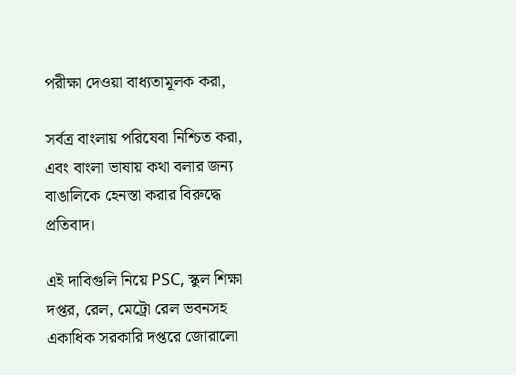পরীক্ষা দেওয়া বাধ্যতামূলক করা,

সর্বত্র বাংলায় পরিষেবা নিশ্চিত করা, এবং বাংলা ভাষায় কথা বলার জন্য বাঙালিকে হেনস্তা করার বিরুদ্ধে প্রতিবাদ।

এই দাবিগুলি নিয়ে PSC, স্কুল শিক্ষা দপ্তর, রেল, মেট্রো রেল ভবনসহ একাধিক সরকারি দপ্তরে জোরালো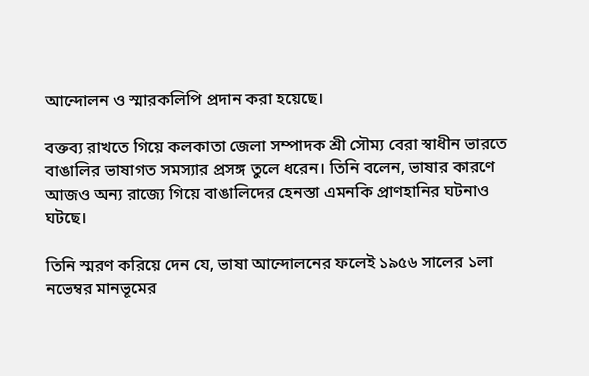আন্দোলন ও স্মারকলিপি প্রদান করা হয়েছে।

বক্তব্য রাখতে গিয়ে কলকাতা জেলা সম্পাদক শ্রী সৌম্য বেরা স্বাধীন ভারতে বাঙালির ভাষাগত সমস্যার প্রসঙ্গ তুলে ধরেন। তিনি বলেন, ভাষার কারণে আজও অন্য রাজ্যে গিয়ে বাঙালিদের হেনস্তা এমনকি প্রাণহানির ঘটনাও ঘটছে।

তিনি স্মরণ করিয়ে দেন যে, ভাষা আন্দোলনের ফলেই ১৯৫৬ সালের ১লা নভেম্বর মানভূমের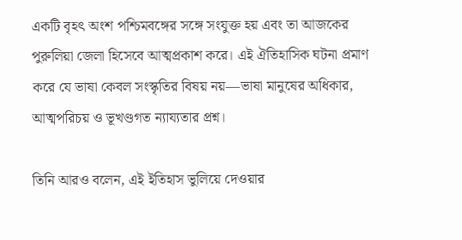একটি বৃহৎ অংশ পশ্চিমবঙ্গের সঙ্গে সংযুক্ত হয় এবং তা আজকের পুরুলিয়া জেলা হিসেবে আত্মপ্রকাশ করে। এই ঐতিহাসিক ঘটনা প্রমাণ করে যে ভাষা কেবল সংস্কৃতির বিষয় নয়—ভাষা মানুষের অধিকার, আত্মপরিচয় ও ভূখণ্ডগত ন্যায্যতার প্রশ্ন।

তিনি আরও বলেন, এই ইতিহাস ভুলিয়ে দেওয়ার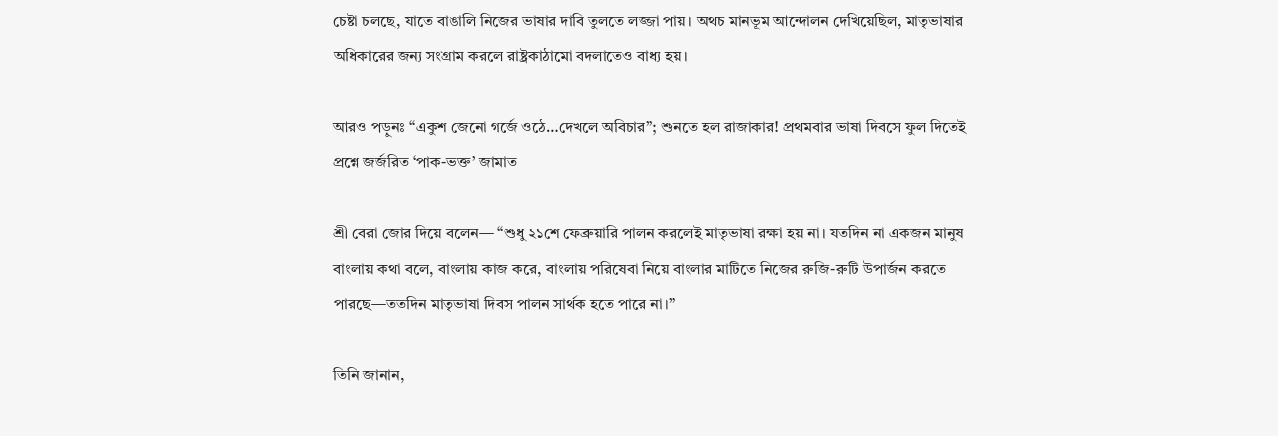চেষ্টা চলছে, যাতে বাঙালি নিজের ভাষার দাবি তুলতে লজ্জা পায়। অথচ মানভূম আন্দোলন দেখিয়েছিল, মাতৃভাষার অধিকারের জন্য সংগ্রাম করলে রাষ্ট্রকাঠামো বদলাতেও বাধ্য হয়।

আরও পড়ুনঃ “একুশ জেনো গর্জে ওঠে…দেখলে অবিচার”; শুনতে হল রাজাকার! প্রথমবার ভাষা দিবসে ফুল দিতেই প্রশ্নে জর্জরিত ‘পাক-ভক্ত’ জামাত

শ্রী বেরা জোর দিয়ে বলেন— “শুধু ২১শে ফেব্রুয়ারি পালন করলেই মাতৃভাষা রক্ষা হয় না। যতদিন না একজন মানুষ বাংলায় কথা বলে, বাংলায় কাজ করে, বাংলায় পরিষেবা নিয়ে বাংলার মাটিতে নিজের রুজি-রুটি উপার্জন করতে পারছে—ততদিন মাতৃভাষা দিবস পালন সার্থক হতে পারে না।”

তিনি জানান,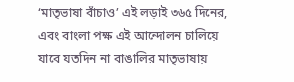‘মাতৃভাষা বাঁচাও’ এই লড়াই ৩৬৫ দিনের, এবং বাংলা পক্ষ এই আন্দোলন চালিয়ে যাবে যতদিন না বাঙালির মাতৃভাষায়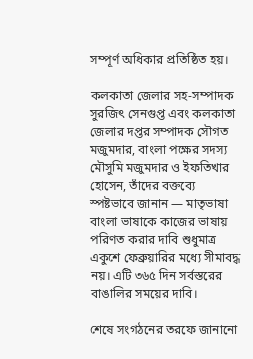সম্পূর্ণ অধিকার প্রতিষ্ঠিত হয়।

কলকাতা জেলার সহ-সম্পাদক সুরজিৎ সেনগুপ্ত এবং কলকাতা জেলার দপ্তর সম্পাদক সৌগত মজুমদার, বাংলা পক্ষের সদস্য মৌসুমি মজুমদার ও ইফতিখার হোসেন, তাঁদের বক্তব্যে স্পষ্টভাবে জানান — মাতৃভাষা বাংলা ভাষাকে কাজের ভাষায় পরিণত করার দাবি শুধুমাত্র একুশে ফেব্রুয়ারির মধ্যে সীমাবদ্ধ নয়। এটি ৩৬৫ দিন সর্বস্তরের বাঙালির সময়ের দাবি।

শেষে সংগঠনের তরফে জানানো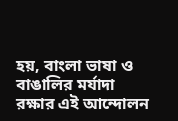হয়, বাংলা ভাষা ও বাঙালির মর্যাদা রক্ষার এই আন্দোলন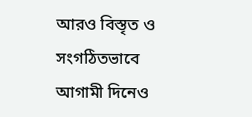আরও বিস্তৃত ও সংগঠিতভাবে আগামী দিনেও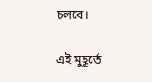চলবে।

এই মুহূর্তে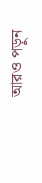আরও পড়ুন